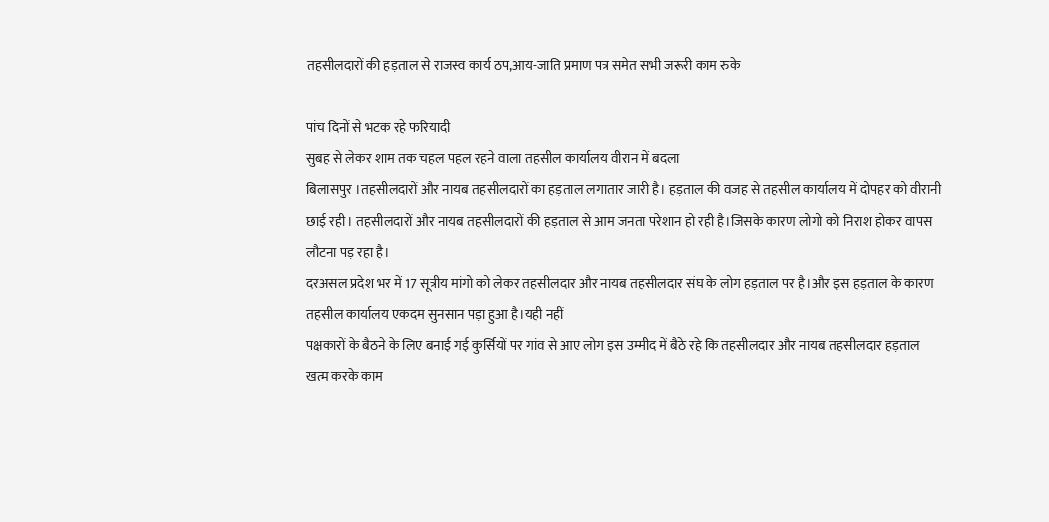तहसीलदारों की हड़ताल से राजस्व कार्य ठप,आय-जाति प्रमाण पत्र समेत सभी जरूरी काम रुके

पांच दिनों से भटक रहे फरियादी
सुबह से लेकर शाम तक चहल पहल रहने वाला तहसील कार्यालय वीरान में बदला
बिलासपुर ।तहसीलदारों और नायब तहसीलदारों का हड़ताल लगातार जारी है। हड़ताल की वजह से तहसील कार्यालय में दोपहर को वीरानी छाई रही। तहसीलदारों और नायब तहसीलदारों की हड़ताल से आम जनता परेशान हो रही है।जिसके कारण लोगो को निराश होकर वापस लौटना पड़ रहा है।
दरअसल प्रदेश भर में 17 सूत्रीय मांगो को लेकर तहसीलदार और नायब तहसीलदार संघ के लोग हड़ताल पर है।और इस हड़ताल के कारण तहसील कार्यालय एकदम सुनसान पड़ा हुआ है।यही नहीं
पक्षकारों के बैठने के लिए बनाई गई कुर्सियों पर गांव से आए लोग इस उम्मीद में बैठे रहे कि तहसीलदार और नायब तहसीलदार हड़ताल खत्म करके काम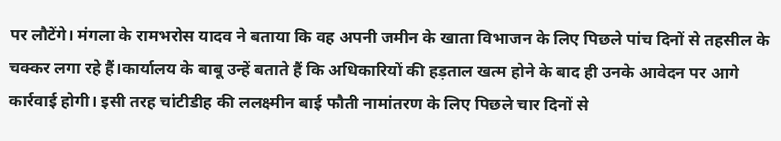पर लौटेंगे। मंगला के रामभरोस यादव ने बताया कि वह अपनी जमीन के खाता विभाजन के लिए पिछले पांच दिनों से तहसील के चक्कर लगा रहे हैं।कार्यालय के बाबू उन्हें बताते हैं कि अधिकारियों की हड़ताल खत्म होने के बाद ही उनके आवेदन पर आगे कार्रवाई होगी। इसी तरह चांटीडीह की ललक्ष्मीन बाई फौती नामांतरण के लिए पिछले चार दिनों से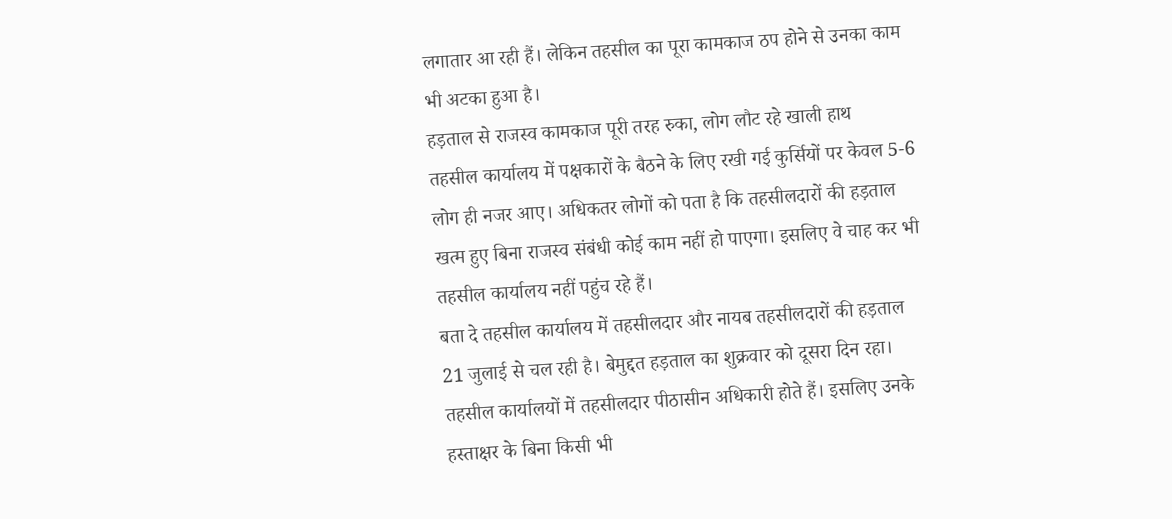लगातार आ रही हैं। लेकिन तहसील का पूरा कामकाज ठप होने से उनका काम भी अटका हुआ है।
हड़ताल से राजस्व कामकाज पूरी तरह रुका, लोग लौट रहे खाली हाथ
तहसील कार्यालय में पक्षकारों के बैठने के लिए रखी गई कुर्सियों पर केवल 5-6 लोग ही नजर आए। अधिकतर लोगों को पता है कि तहसीलदारों की हड़ताल खत्म हुए बिना राजस्व संबंधी कोई काम नहीं हो पाएगा। इसलिए वे चाह कर भी तहसील कार्यालय नहीं पहुंच रहे हैं।
बता दे तहसील कार्यालय में तहसीलदार और नायब तहसीलदारों की हड़ताल 21 जुलाई से चल रही है। बेमुद्दत हड़ताल का शुक्रवार को दूसरा दिन रहा। तहसील कार्यालयों में तहसीलदार पीठासीन अधिकारी होते हैं। इसलिए उनके हस्ताक्षर के बिना किसी भी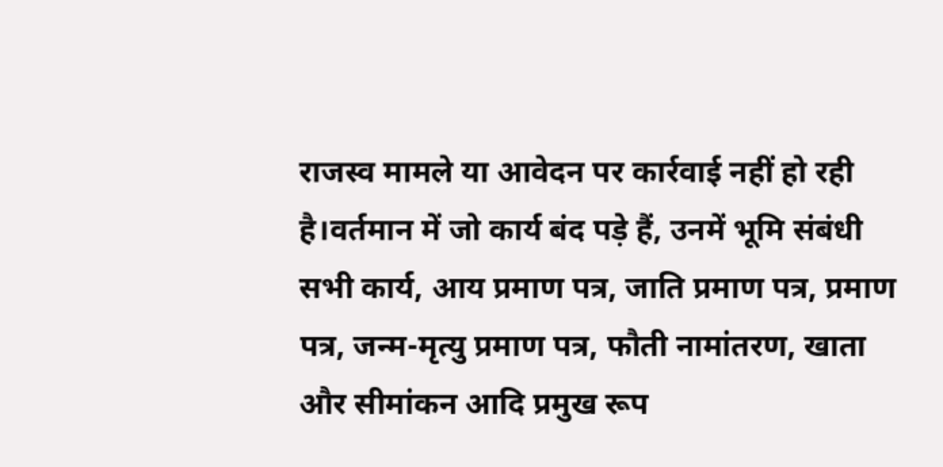राजस्व मामले या आवेदन पर कार्रवाई नहीं हो रही है।वर्तमान में जो कार्य बंद पड़े हैं, उनमें भूमि संबंधी सभी कार्य, आय प्रमाण पत्र, जाति प्रमाण पत्र, प्रमाण पत्र, जन्म-मृत्यु प्रमाण पत्र, फौती नामांतरण, खाता और सीमांकन आदि प्रमुख रूप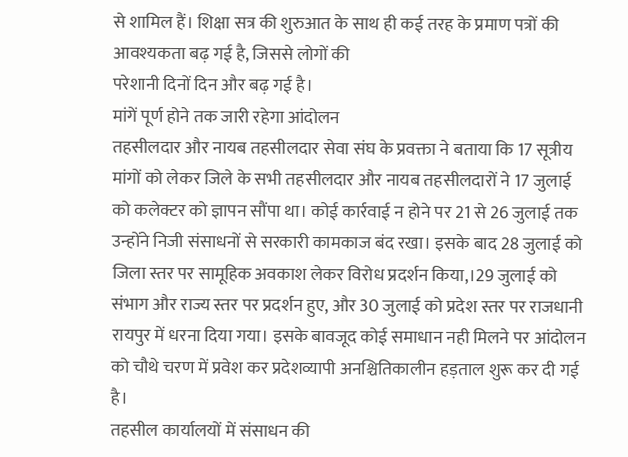से शामिल हैं। शिक्षा सत्र की शुरुआत के साथ ही कई तरह के प्रमाण पत्रों की आवश्यकता बढ़ गई है, जिससे लोगों की
परेशानी दिनों दिन और बढ़ गई है।
मांगें पूर्ण होने तक जारी रहेगा आंदोलन
तहसीलदार और नायब तहसीलदार सेवा संघ के प्रवक्ता ने बताया कि 17 सूत्रीय मांगों को लेकर जिले के सभी तहसीलदार और नायब तहसीलदारों ने 17 जुलाई को कलेक्टर को ज्ञापन सौंपा था। कोई कार्रवाई न होने पर 21 से 26 जुलाई तक उन्होंने निजी संसाधनों से सरकारी कामकाज बंद रखा। इसके बाद 28 जुलाई को जिला स्तर पर सामूहिक अवकाश लेकर विरोध प्रदर्शन किया,।29 जुलाई को संभाग और राज्य स्तर पर प्रदर्शन हुए, और 30 जुलाई को प्रदेश स्तर पर राजधानी रायपुर में धरना दिया गया। इसके बावजूद कोई समाधान नही मिलने पर आंदोलन को चौथे चरण में प्रवेश कर प्रदेशव्यापी अनश्चितिकालीन हड़ताल शुरू कर दी गई है।
तहसील कार्यालयों में संसाधन की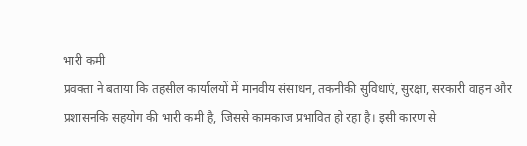भारी कमी
प्रवक्ता ने बताया कि तहसील कार्यालयों में मानवीय संसाधन, तकनीकी सुविधाएं, सुरक्षा, सरकारी वाहन और प्रशासनकि सहयोग की भारी कमी है, जिससे कामकाज प्रभावित हो रहा है। इसी कारण से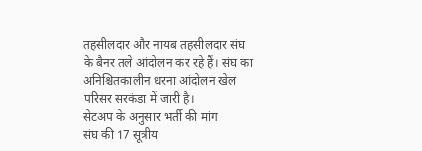तहसीलदार और नायब तहसीलदार संघ के बैनर तले आंदोलन कर रहे हैं। संघ का अनिश्चितकालीन धरना आंदोलन खेल परिसर सरकंडा में जारी है।
सेटअप के अनुसार भर्ती की मांग
संघ की 17 सूत्रीय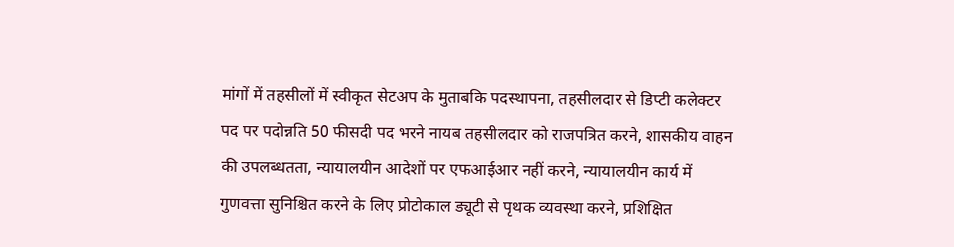मांगों में तहसीलों में स्वीकृत सेटअप के मुताबकि पदस्थापना, तहसीलदार से डिप्टी कलेक्टर पद पर पदोन्नति 50 फीसदी पद भरने नायब तहसीलदार को राजपत्रित करने, शासकीय वाहन की उपलब्धतता, न्यायालयीन आदेशों पर एफआईआर नहीं करने, न्यायालयीन कार्य में गुणवत्ता सुनिश्चित करने के लिए प्रोटोकाल ड्यूटी से पृथक व्यवस्था करने, प्रशिक्षित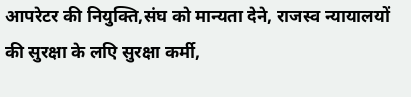आपरेटर की नियुक्ति,संघ को मान्यता देने, राजस्व न्यायालयों की सुरक्षा के लएि सुरक्षा कर्मी,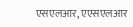एसएलआर, एएसएलआर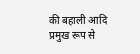की बहाली आदि प्रमुख रूप से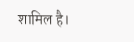शामिल है।